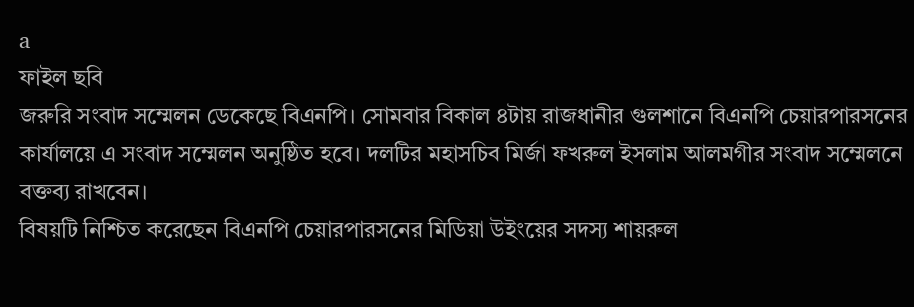a
ফাইল ছবি
জরুরি সংবাদ সম্মেলন ডেকেছে বিএনপি। সোমবার বিকাল ৪টায় রাজধানীর গুলশানে বিএনপি চেয়ারপারসনের কার্যালয়ে এ সংবাদ সম্মেলন অনুষ্ঠিত হবে। দলটির মহাসচিব মির্জা ফখরুল ইসলাম আলমগীর সংবাদ সম্মেলনে বক্তব্য রাখবেন।
বিষয়টি নিশ্চিত করেছেন বিএনপি চেয়ারপারসনের মিডিয়া উইংয়ের সদস্য শায়রুল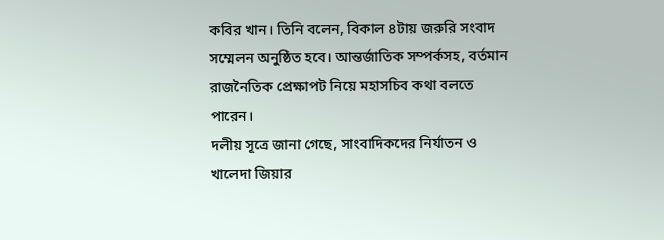কবির খান। তিনি বলেন, বিকাল ৪টায় জরুরি সংবাদ সম্মেলন অনুষ্ঠিত হবে। আন্তর্জাতিক সম্পর্কসহ, বর্তমান রাজনৈতিক প্রেক্ষাপট নিয়ে মহাসচিব কথা বলতে পারেন।
দলীয় সূত্রে জানা গেছে, সাংবাদিকদের নির্যাতন ও খালেদা জিয়ার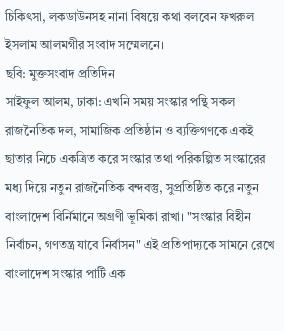চিকিৎসা, লকডাউনসহ নানা বিষয়ে কথা বলবেন ফখরুল ইসলাম আলমগীর সংবাদ সম্মেলনে।
ছবি: মুক্তসংবাদ প্রতিদিন
সাইফুল আলম, ঢাকা: এখনি সময় সংস্কার পন্থি সকল রাজনৈতিক দল, সামাজিক প্রতিষ্ঠান ও ব্যক্তিগণকে একই ছাতার নিচে একত্রিত করে সংস্কার তথা পরিকল্পিত সংস্কারের মধ্য দিয়ে নতুন রাজনৈতিক বন্দবস্তু, সুপ্রতিষ্ঠিত করে নতুন বাংলাদেশ বির্নিমানে অগ্রণী ভূমিকা রাখা। "সংস্কার বিহীন নির্বাচন, গণতন্ত্র যাবে নির্বাসন" এই প্রতিপাদ্যকে সামনে রেখে বাংলাদেশ সংস্কার পার্টি এক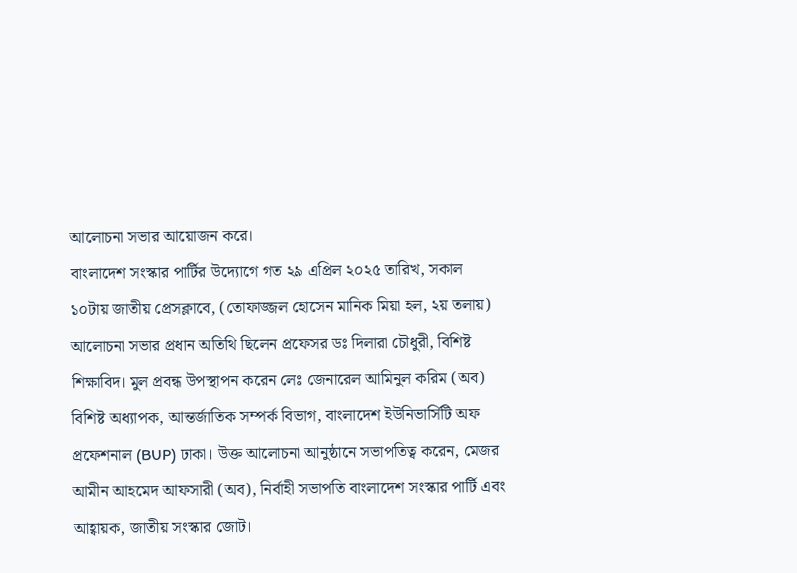আলোচনা সভার আয়োজন করে।
বাংলাদেশ সংস্কার পার্টির উদ্যোগে গত ২৯ এপ্রিল ২০২৫ তারিখ, সকাল ১০টায় জাতীয় প্রেসক্লাবে, (তোফাজ্জল হোসেন মানিক মিয়া হল, ২য় তলায়) আলোচনা সভার প্রধান অতিথি ছিলেন প্রফেসর ডঃ দিলারা চৌধুরী, বিশিষ্ট শিক্ষাবিদ। মুল প্রবন্ধ উপস্থাপন করেন লেঃ জেনারেল আমিনুল করিম (অব) বিশিষ্ট অধ্যাপক, আন্তর্জাতিক সম্পর্ক বিভাগ, বাংলাদেশ ইউনিভার্সিটি অফ প্রফেশনাল (BUP) ঢাকা। উক্ত আলোচনা আনুষ্ঠানে সভাপতিত্ব করেন, মেজর আমীন আহমেদ আফসারী (অব), নির্বাহী সভাপতি বাংলাদেশ সংস্কার পার্টি এবং আহ্বায়ক, জাতীয় সংস্কার জোট।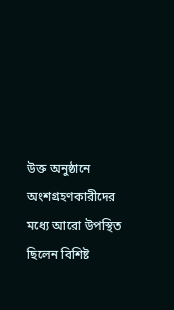উক্ত অনুষ্ঠানে অংশগ্রহণকারীদের মধ্যে আরো উপস্থিত ছিলেন বিশিষ্ট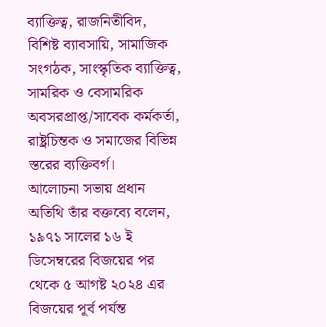ব্যাক্তিত্ব, রাজনিতীবিদ, বিশিষ্ট ব্যাবসায়ি, সামাজিক সংগঠক, সাংস্কৃতিক ব্যাক্তিত্ব, সামরিক ও বেসামরিক অবসরপ্রাপ্ত/সাবেক কর্মকর্তা, রাষ্ট্রচিন্তক ও সমাজের বিভিন্ন স্তরের ব্যক্তিবর্গ।
আলোচনা সভায় প্রধান অতিথি তাঁর বক্তব্যে বলেন, ১৯৭১ সালের ১৬ ই ডিসেম্বরের বিজয়ের পর থেকে ৫ আগষ্ট ২০২৪ এর বিজয়ের পূর্ব পর্যন্ত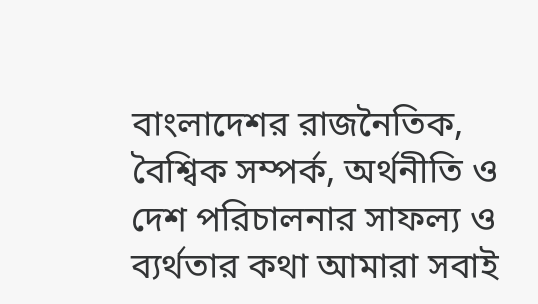বাংলাদেশর রাজনৈতিক, বৈশ্বিক সম্পর্ক, অর্থনীতি ও দেশ পরিচালনার সাফল্য ও ব্যর্থতার কথা আমারা সবাই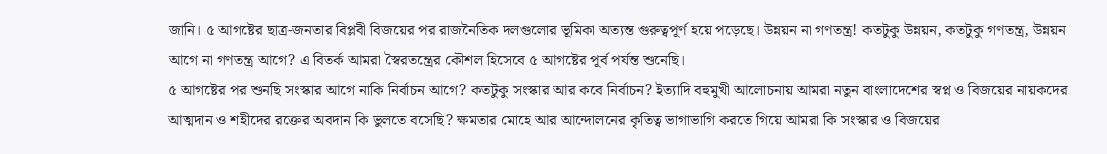জানি। ৫ আগষ্টের ছাত্র-জনতার বিপ্লবী বিজয়ের পর রাজনৈতিক দলগুলোর ভূমিকা অত্যন্ত গুরুত্বপূর্ণ হয়ে পড়েছে। উন্নয়ন না গণতন্ত্র! কতটুকু উন্নয়ন, কতটুকু গণতন্ত্র, উন্নয়ন আগে না গণতন্ত্র আগে? এ বিতর্ক আমরা স্বৈরতন্ত্রের কৌশল হিসেবে ৫ আগষ্টের পূর্ব পর্যন্ত শুনেছি।
৫ আগষ্টের পর শুনছি সংস্কার আগে নাকি নির্বাচন আগে? কতটুকু সংস্কার আর কবে নির্বাচন? ইত্যাদি বহুমুখী আলোচনায় আমরা নতুন বাংলাদেশের স্বপ্ন ও বিজয়ের নায়কদের আত্মদান ও শহীদের রক্তের অবদান কি ভুলতে বসেছি? ক্ষমতার মোহে আর আন্দোলনের কৃতিত্ব ভাগাভাগি করতে গিয়ে আমরা কি সংস্কার ও বিজয়ের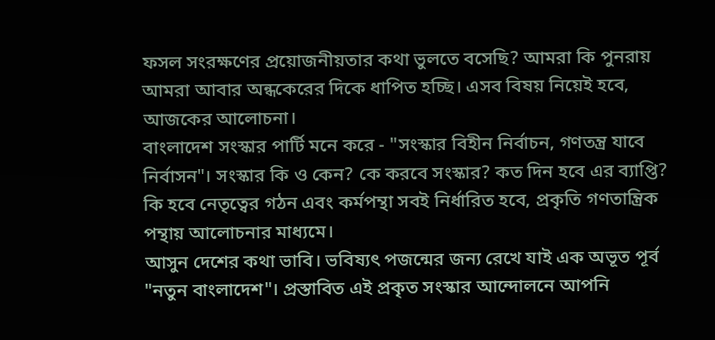ফসল সংরক্ষণের প্রয়োজনীয়তার কথা ভুলতে বসেছি? আমরা কি পুনরায় আমরা আবার অন্ধকেরের দিকে ধাপিত হচ্ছি। এসব বিষয় নিয়েই হবে, আজকের আলোচনা।
বাংলাদেশ সংস্কার পার্টি মনে করে - "সংস্কার বিহীন নির্বাচন, গণতন্ত্র যাবে নির্বাসন"। সংস্কার কি ও কেন? কে করবে সংস্কার? কত দিন হবে এর ব্যাপ্তি? কি হবে নেতৃত্বের গঠন এবং কর্মপন্থা সবই নির্ধারিত হবে, প্রকৃতি গণতান্ত্রিক পন্থায় আলোচনার মাধ্যমে।
আসুন দেশের কথা ভাবি। ভবিষ্যৎ পজন্মের জন্য রেখে যাই এক অভূত পূর্ব "নতুন বাংলাদেশ"। প্রস্তাবিত এই প্রকৃত সংস্কার আন্দোলনে আপনি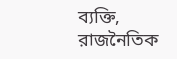ব্যক্তি, রাজনৈতিক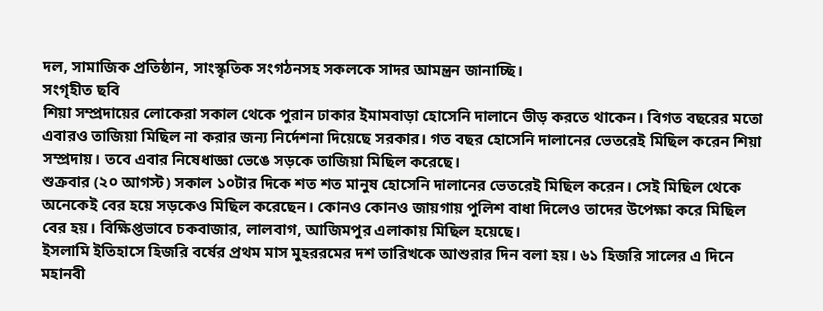দল, সামাজিক প্রতিষ্ঠান, সাংস্কৃতিক সংগঠনসহ সকলকে সাদর আমন্ত্রন জানাচ্ছি।
সংগৃহীত ছবি
শিয়া সম্প্রদায়ের লোকেরা সকাল থেকে পুরান ঢাকার ইমামবাড়া হোসেনি দালানে ভীড় করতে থাকেন। বিগত বছরের মতো এবারও তাজিয়া মিছিল না করার জন্য নির্দেশনা দিয়েছে সরকার। গত বছর হোসেনি দালানের ভেতরেই মিছিল করেন শিয়া সম্প্রদায়। তবে এবার নিষেধাজ্ঞা ভেঙে সড়কে তাজিয়া মিছিল করেছে।
শুক্রবার (২০ আগস্ট) সকাল ১০টার দিকে শত শত মানুষ হোসেনি দালানের ভেতরেই মিছিল করেন। সেই মিছিল থেকে অনেকেই বের হয়ে সড়কেও মিছিল করেছেন। কোনও কোনও জায়গায় পুলিশ বাধা দিলেও তাদের উপেক্ষা করে মিছিল বের হয়। বিক্ষিপ্তভাবে চকবাজার, লালবাগ, আজিমপুর এলাকায় মিছিল হয়েছে।
ইসলামি ইতিহাসে হিজরি বর্ষের প্রথম মাস মুহররমের দশ তারিখকে আশুরার দিন বলা হয়। ৬১ হিজরি সালের এ দিনে মহানবী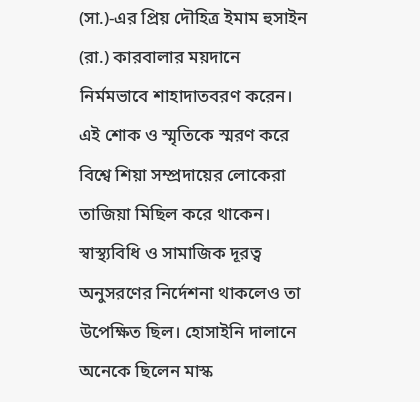(সা.)-এর প্রিয় দৌহিত্র ইমাম হুসাইন (রা.) কারবালার ময়দানে নির্মমভাবে শাহাদাতবরণ করেন। এই শোক ও স্মৃতিকে স্মরণ করে বিশ্বে শিয়া সম্প্রদায়ের লোকেরা তাজিয়া মিছিল করে থাকেন।
স্বাস্থ্যবিধি ও সামাজিক দূরত্ব অনুসরণের নির্দেশনা থাকলেও তা উপেক্ষিত ছিল। হোসাইনি দালানে অনেকে ছিলেন মাস্ক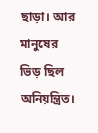ছাড়া। আর মানুষের ভিড় ছিল অনিয়ন্ত্রিত।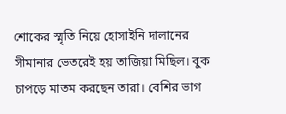শোকের স্মৃতি নিয়ে হোসাইনি দালানের সীমানার ভেতরেই হয় তাজিয়া মিছিল। বুক চাপড়ে মাতম করছেন তারা। বেশির ভাগ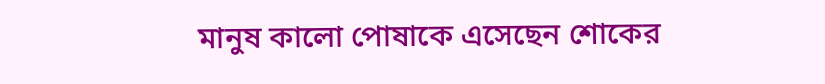মানুষ কালো পোষাকে এসেছেন শোকের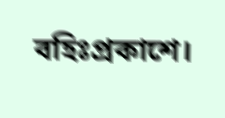বহিঃপ্রকাশে।